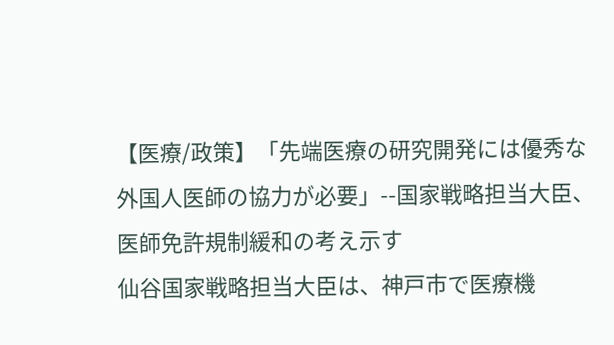【医療/政策】「先端医療の研究開発には優秀な外国人医師の協力が必要」--国家戦略担当大臣、医師免許規制緩和の考え示す
仙谷国家戦略担当大臣は、神戸市で医療機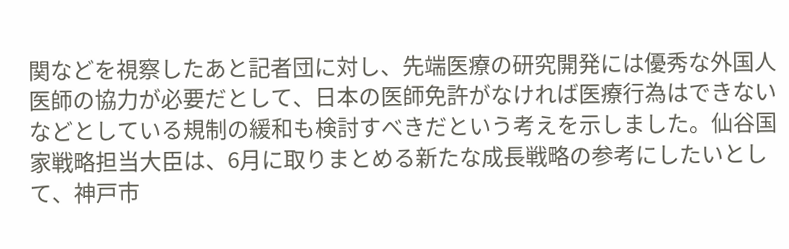関などを視察したあと記者団に対し、先端医療の研究開発には優秀な外国人医師の協力が必要だとして、日本の医師免許がなければ医療行為はできないなどとしている規制の緩和も検討すべきだという考えを示しました。仙谷国家戦略担当大臣は、6月に取りまとめる新たな成長戦略の参考にしたいとして、神戸市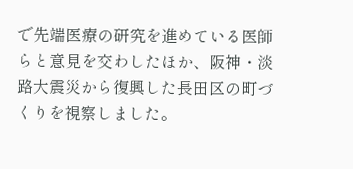で先端医療の研究を進めている医師らと意見を交わしたほか、阪神・淡路大震災から復興した長田区の町づくりを視察しました。